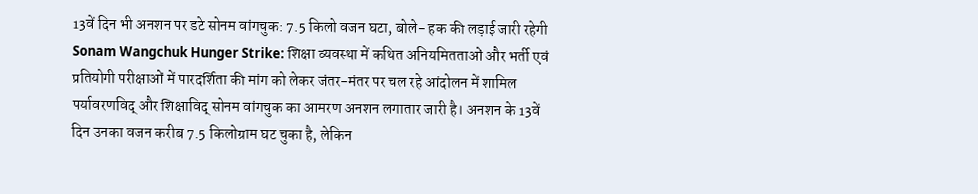13वें दिन भी अनशन पर डटे सोनम वांगचुक: 7.5 किलो वजन घटा, बोले- हक की लड़ाई जारी रहेगी
Sonam Wangchuk Hunger Strike: शिक्षा व्यवस्था में कथित अनियमितताओं और भर्ती एवं प्रतियोगी परीक्षाओं में पारदर्शिता की मांग को लेकर जंतर-मंतर पर चल रहे आंदोलन में शामिल पर्यावरणविद् और शिक्षाविद् सोनम वांगचुक का आमरण अनशन लगातार जारी है। अनशन के 13वें दिन उनका वजन करीब 7.5 किलोग्राम घट चुका है, लेकिन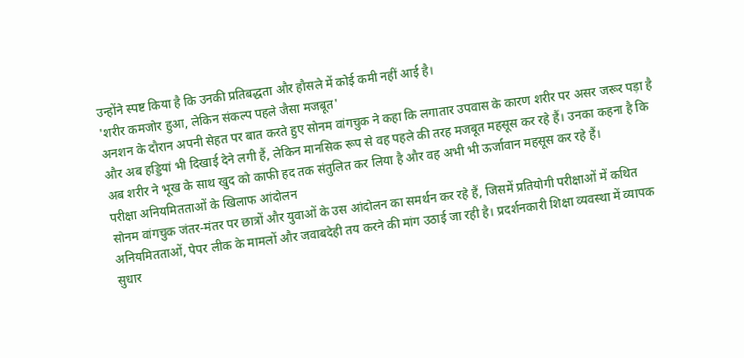उन्होंने स्पष्ट किया है कि उनकी प्रतिबद्धता और हौसले में कोई कमी नहीं आई है।
'शरीर कमजोर हुआ, लेकिन संकल्प पहले जैसा मजबूत'
अनशन के दौरान अपनी सेहत पर बात करते हुए सोनम वांगचुक ने कहा कि लगातार उपवास के कारण शरीर पर असर जरूर पड़ा है और अब हड्डियां भी दिखाई देने लगी हैं, लेकिन मानसिक रूप से वह पहले की तरह मजबूत महसूस कर रहे हैं। उनका कहना है कि अब शरीर ने भूख के साथ खुद को काफी हद तक संतुलित कर लिया है और वह अभी भी ऊर्जावान महसूस कर रहे हैं।
परीक्षा अनियमितताओं के खिलाफ आंदोलन
सोनम वांगचुक जंतर-मंतर पर छात्रों और युवाओं के उस आंदोलन का समर्थन कर रहे हैं, जिसमें प्रतियोगी परीक्षाओं में कथित अनियमितताओं, पेपर लीक के मामलों और जवाबदेही तय करने की मांग उठाई जा रही है। प्रदर्शनकारी शिक्षा व्यवस्था में व्यापक सुधार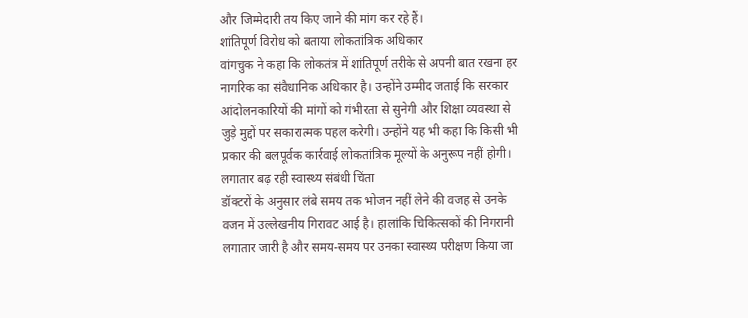और जिम्मेदारी तय किए जाने की मांग कर रहे हैं।
शांतिपूर्ण विरोध को बताया लोकतांत्रिक अधिकार
वांगचुक ने कहा कि लोकतंत्र में शांतिपूर्ण तरीके से अपनी बात रखना हर नागरिक का संवैधानिक अधिकार है। उन्होंने उम्मीद जताई कि सरकार आंदोलनकारियों की मांगों को गंभीरता से सुनेगी और शिक्षा व्यवस्था से जुड़े मुद्दों पर सकारात्मक पहल करेगी। उन्होंने यह भी कहा कि किसी भी प्रकार की बलपूर्वक कार्रवाई लोकतांत्रिक मूल्यों के अनुरूप नहीं होगी।
लगातार बढ़ रही स्वास्थ्य संबंधी चिंता
डॉक्टरों के अनुसार लंबे समय तक भोजन नहीं लेने की वजह से उनके वजन में उल्लेखनीय गिरावट आई है। हालांकि चिकित्सकों की निगरानी लगातार जारी है और समय-समय पर उनका स्वास्थ्य परीक्षण किया जा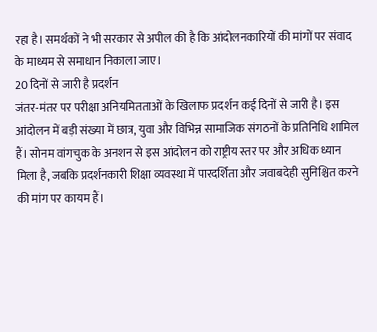रहा है। समर्थकों ने भी सरकार से अपील की है कि आंदोलनकारियों की मांगों पर संवाद के माध्यम से समाधान निकाला जाए।
20 दिनों से जारी है प्रदर्शन
जंतर-मंतर पर परीक्षा अनियमितताओं के खिलाफ प्रदर्शन कई दिनों से जारी है। इस आंदोलन में बड़ी संख्या में छात्र, युवा और विभिन्न सामाजिक संगठनों के प्रतिनिधि शामिल हैं। सोनम वांगचुक के अनशन से इस आंदोलन को राष्ट्रीय स्तर पर और अधिक ध्यान मिला है, जबकि प्रदर्शनकारी शिक्षा व्यवस्था में पारदर्शिता और जवाबदेही सुनिश्चित करने की मांग पर कायम हैं।